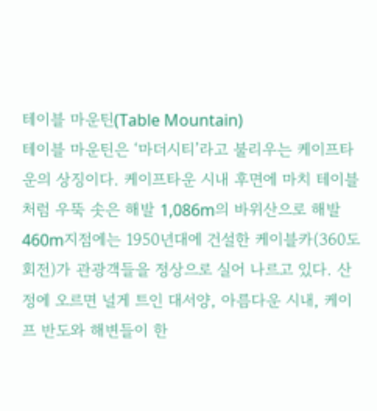테이블 마운틴(Table Mountain)
테이블 마운틴은 ‘마더시티’라고 불리우는 케이프타운의 상징이다. 케이프타운 시내 후면에 마치 테이블처럼 우뚝 솟은 해발 1,086m의 바위산으로 해발 460m지점에는 1950년대에 건설한 케이블카(360도 회전)가 관광객들을 정상으로 실어 나르고 있다. 산정에 오르면 널게 트인 대서양, 아름다운 시내, 케이프 반도와 해변들이 한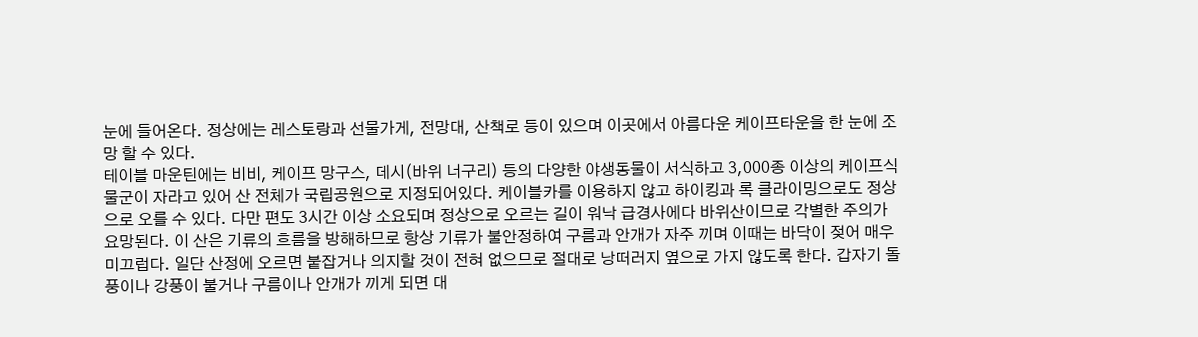눈에 들어온다. 정상에는 레스토랑과 선물가게, 전망대, 산책로 등이 있으며 이곳에서 아름다운 케이프타운을 한 눈에 조망 할 수 있다.
테이블 마운틴에는 비비, 케이프 망구스, 데시(바위 너구리) 등의 다양한 야생동물이 서식하고 3,000종 이상의 케이프식물군이 자라고 있어 산 전체가 국립공원으로 지정되어있다. 케이블카를 이용하지 않고 하이킹과 록 클라이밍으로도 정상으로 오를 수 있다. 다만 편도 3시간 이상 소요되며 정상으로 오르는 길이 워낙 급경사에다 바위산이므로 각별한 주의가 요망된다. 이 산은 기류의 흐름을 방해하므로 항상 기류가 불안정하여 구름과 안개가 자주 끼며 이때는 바닥이 젖어 매우 미끄럽다. 일단 산정에 오르면 붙잡거나 의지할 것이 전혀 없으므로 절대로 낭떠러지 옆으로 가지 않도록 한다. 갑자기 돌풍이나 강풍이 불거나 구름이나 안개가 끼게 되면 대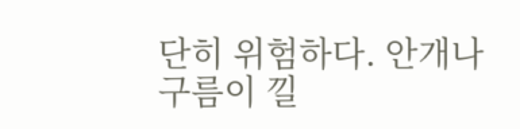단히 위험하다. 안개나 구름이 낄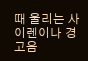때 울리는 사이렌이나 경고음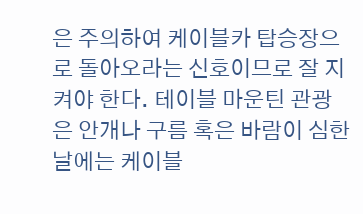은 주의하여 케이블카 탑승장으로 돌아오라는 신호이므로 잘 지켜야 한다. 테이블 마운틴 관광은 안개나 구름 혹은 바람이 심한 날에는 케이블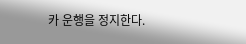카 운행을 정지한다.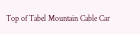Top of Tabel Mountain Cable Car